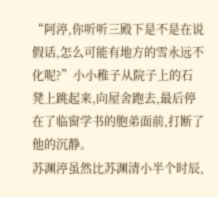“阿渟,你听听三殿下是不是在说假话,怎么可能有地方的雪永远不化呢?”小小稚子从院子上的石凳上跳起来,向屋舍跑去,最后停在了临窗学书的胞弟面前,打断了他的沉静。
苏渊渟虽然比苏渊清小半个时辰,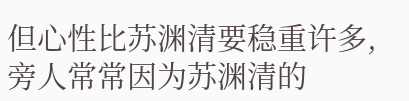但心性比苏渊清要稳重许多,旁人常常因为苏渊清的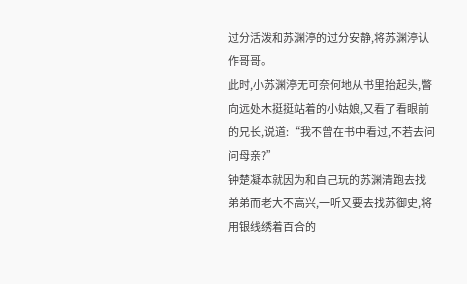过分活泼和苏渊渟的过分安静,将苏渊渟认作哥哥。
此时,小苏渊渟无可奈何地从书里抬起头,瞥向远处木挺挺站着的小姑娘,又看了看眼前的兄长,说道:“我不曾在书中看过,不若去问问母亲?”
钟楚凝本就因为和自己玩的苏渊清跑去找弟弟而老大不高兴,一听又要去找苏御史,将用银线绣着百合的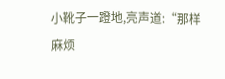小靴子一蹬地,亮声道:“那样麻烦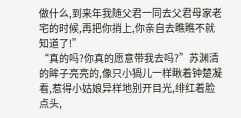做什么,到来年我随父君一同去父君母家老宅的时候,再把你捎上,你亲自去瞧瞧不就知道了!”
“真的吗?你真的愿意带我去吗?”苏渊清的眸子亮亮的,像只小猧儿一样瞅着钟楚凝看,惹得小姑娘异样地别开目光,绯红着脸点头,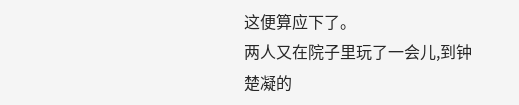这便算应下了。
两人又在院子里玩了一会儿,到钟楚凝的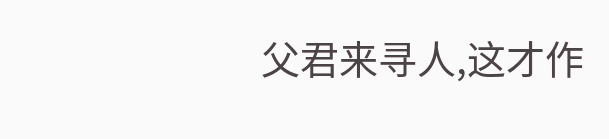父君来寻人,这才作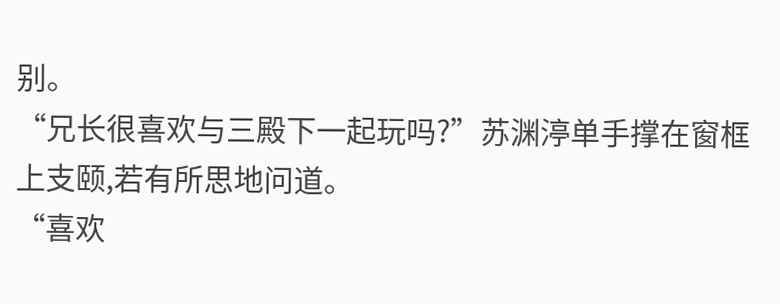别。
“兄长很喜欢与三殿下一起玩吗?”苏渊渟单手撑在窗框上支颐,若有所思地问道。
“喜欢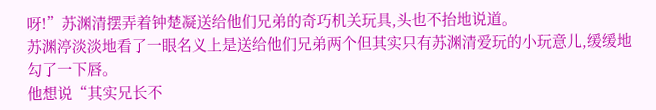呀!”苏渊清摆弄着钟楚凝送给他们兄弟的奇巧机关玩具,头也不抬地说道。
苏渊渟淡淡地看了一眼名义上是送给他们兄弟两个但其实只有苏渊清爱玩的小玩意儿,缓缓地勾了一下唇。
他想说“其实兄长不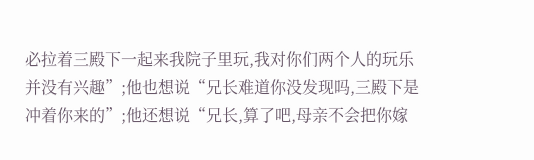必拉着三殿下一起来我院子里玩,我对你们两个人的玩乐并没有兴趣”;他也想说“兄长难道你没发现吗,三殿下是冲着你来的”;他还想说“兄长,算了吧,母亲不会把你嫁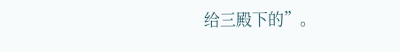给三殿下的”。